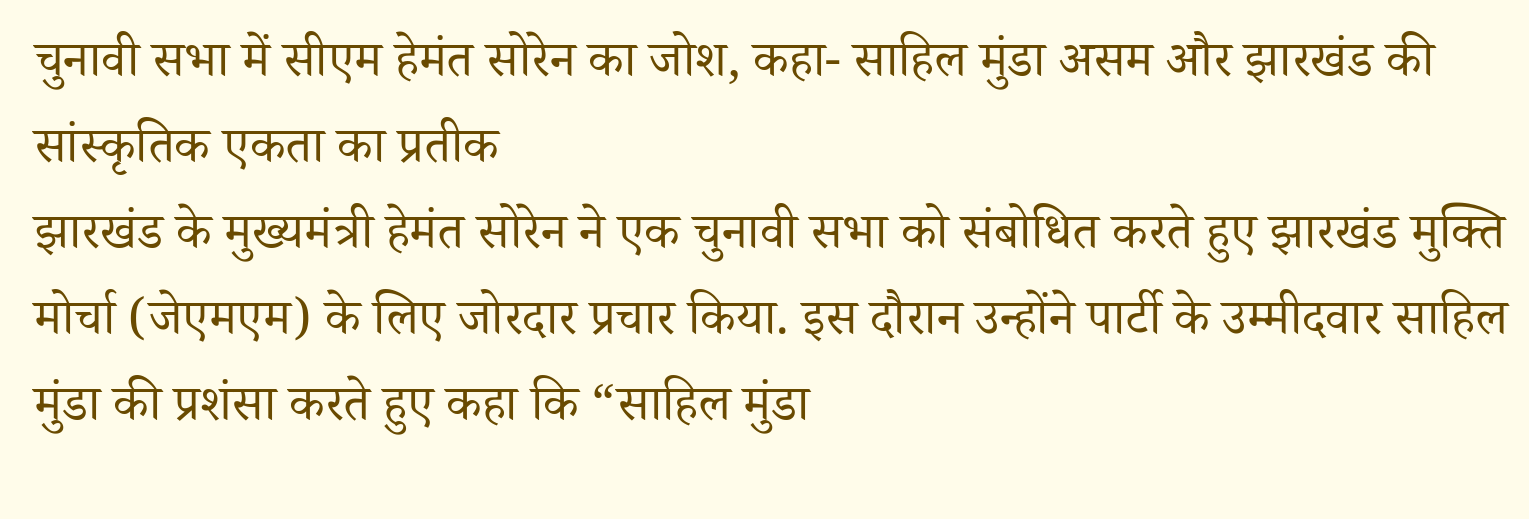चुनावी सभा में सीएम हेमंत सोरेन का जोश, कहा- साहिल मुंडा असम और झारखंड की सांस्कृतिक एकता का प्रतीक
झारखंड के मुख्यमंत्री हेमंत सोरेन ने एक चुनावी सभा को संबोधित करते हुए झारखंड मुक्ति मोर्चा (जेएमएम) के लिए जोरदार प्रचार किया. इस दौरान उन्होंने पार्टी के उम्मीदवार साहिल मुंडा की प्रशंसा करते हुए कहा कि “साहिल मुंडा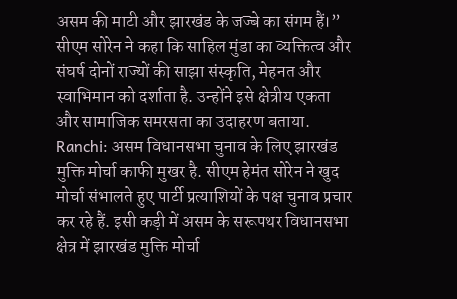असम की माटी और झारखंड के जज्बे का संगम हैं।” सीएम सोरेन ने कहा कि साहिल मुंडा का व्यक्तित्व और संघर्ष दोनों राज्यों की साझा संस्कृति, मेहनत और स्वाभिमान को दर्शाता है. उन्होंने इसे क्षेत्रीय एकता और सामाजिक समरसता का उदाहरण बताया.
Ranchi: असम विधानसभा चुनाव के लिए झारखंड मुक्ति मोर्चा काफी मुखर है. सीएम हेमंत सोरेन ने खुद मोर्चा संभालते हुए पार्टी प्रत्याशियों के पक्ष चुनाव प्रचार कर रहे हैं. इसी कड़ी में असम के सरूपथर विधानसभा क्षेत्र में झारखंड मुक्ति मोर्चा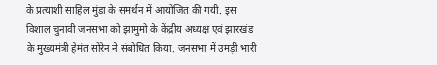के प्रत्याशी साहिल मुंडा के समर्थन में आयोजित की गयी. इस विशाल चुनावी जनसभा को झामुमो के केंद्रीय अध्यक्ष एवं झारखंड के मुख्यमंत्री हेमंत सोरेन ने संबोधित किया. जनसभा में उमड़ी भारी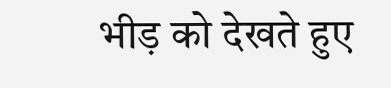भीड़ को देखते हुए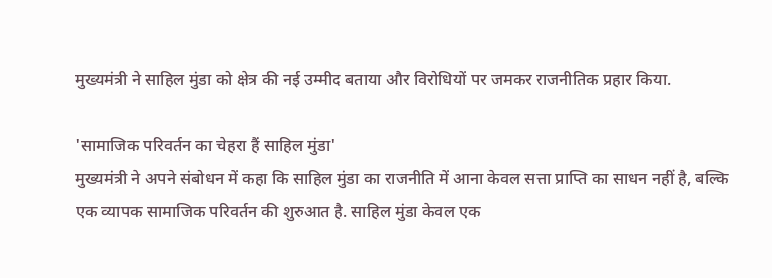मुख्यमंत्री ने साहिल मुंडा को क्षेत्र की नई उम्मीद बताया और विरोधियों पर जमकर राजनीतिक प्रहार किया.

'सामाजिक परिवर्तन का चेहरा हैं साहिल मुंडा'
मुख्यमंत्री ने अपने संबोधन में कहा कि साहिल मुंडा का राजनीति में आना केवल सत्ता प्राप्ति का साधन नहीं है, बल्कि एक व्यापक सामाजिक परिवर्तन की शुरुआत है. साहिल मुंडा केवल एक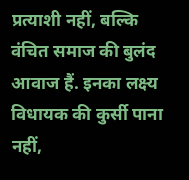प्रत्याशी नहीं, बल्कि वंचित समाज की बुलंद आवाज हैं. इनका लक्ष्य विधायक की कुर्सी पाना नहीं,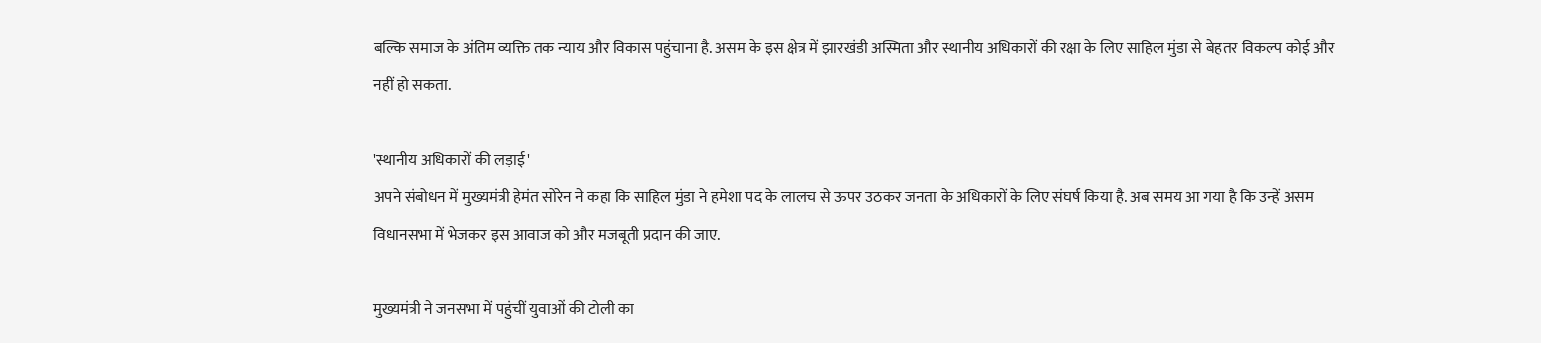बल्कि समाज के अंतिम व्यक्ति तक न्याय और विकास पहुंचाना है. असम के इस क्षेत्र में झारखंडी अस्मिता और स्थानीय अधिकारों की रक्षा के लिए साहिल मुंडा से बेहतर विकल्प कोई और नहीं हो सकता.

'स्थानीय अधिकारों की लड़ाई'
अपने संबोधन में मुख्यमंत्री हेमंत सोरेन ने कहा कि साहिल मुंडा ने हमेशा पद के लालच से ऊपर उठकर जनता के अधिकारों के लिए संघर्ष किया है. अब समय आ गया है कि उन्हें असम विधानसभा में भेजकर इस आवाज को और मजबूती प्रदान की जाए.

मुख्यमंत्री ने जनसभा में पहुंचीं युवाओं की टोली का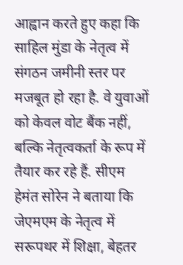आह्वान करते हुए कहा कि साहिल मुंडा के नेतृत्व में संगठन जमीनी स्तर पर मजबूत हो रहा है. वे युवाओं को केवल वोट बैंक नहीं, बल्कि नेतृत्वकर्ता के रूप में तैयार कर रहे हैं. सीएम हेमंत सोरेन ने बताया कि जेएमएम के नेतृत्व में सरूपथर में शिक्षा, बेहतर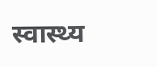स्वास्थ्य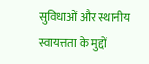सुविधाओं और स्थानीय स्वायत्तता के मुद्दों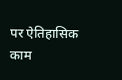पर ऐतिहासिक काम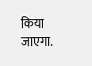किया जाएगा.